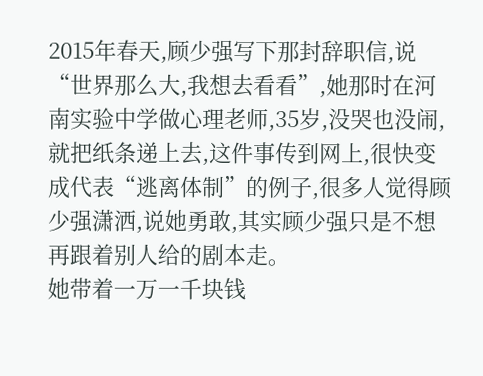2015年春天,顾少强写下那封辞职信,说“世界那么大,我想去看看”,她那时在河南实验中学做心理老师,35岁,没哭也没闹,就把纸条递上去,这件事传到网上,很快变成代表“逃离体制”的例子,很多人觉得顾少强潇洒,说她勇敢,其实顾少强只是不想再跟着别人给的剧本走。
她带着一万一千块钱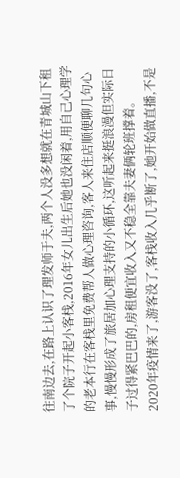往南边去,在路上认识了理发师于夫,两个人没多想就在青城山下租了个院子开起小客栈,2016年女儿出生后她也没闲着,用自己心理学的老本行在客栈里免费帮人做心理咨询,客人来住店顺便聊几句心事,慢慢形成了旅居加心理支持的小循环,这听起来挺浪漫但实际日子过得紧巴巴的,房租便宜收入又不稳全靠夫妻俩轮班撑着。
2020年疫情来了,游客没了,客栈收入几乎断了,她开始做直播,不是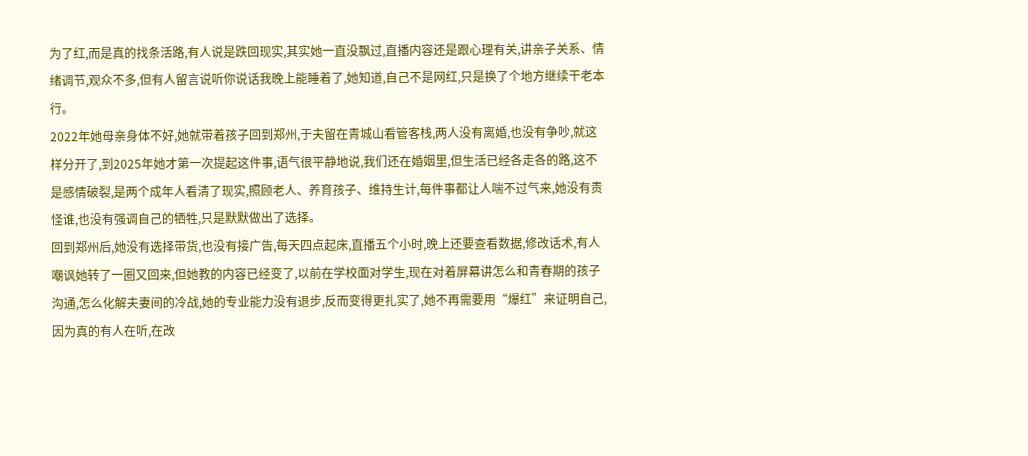为了红,而是真的找条活路,有人说是跌回现实,其实她一直没飘过,直播内容还是跟心理有关,讲亲子关系、情绪调节,观众不多,但有人留言说听你说话我晚上能睡着了,她知道,自己不是网红,只是换了个地方继续干老本行。
2022年她母亲身体不好,她就带着孩子回到郑州,于夫留在青城山看管客栈,两人没有离婚,也没有争吵,就这样分开了,到2025年她才第一次提起这件事,语气很平静地说,我们还在婚姻里,但生活已经各走各的路,这不是感情破裂,是两个成年人看清了现实,照顾老人、养育孩子、维持生计,每件事都让人喘不过气来,她没有责怪谁,也没有强调自己的牺牲,只是默默做出了选择。
回到郑州后,她没有选择带货,也没有接广告,每天四点起床,直播五个小时,晚上还要查看数据,修改话术,有人嘲讽她转了一圈又回来,但她教的内容已经变了,以前在学校面对学生,现在对着屏幕讲怎么和青春期的孩子沟通,怎么化解夫妻间的冷战,她的专业能力没有退步,反而变得更扎实了,她不再需要用“爆红”来证明自己,因为真的有人在听,在改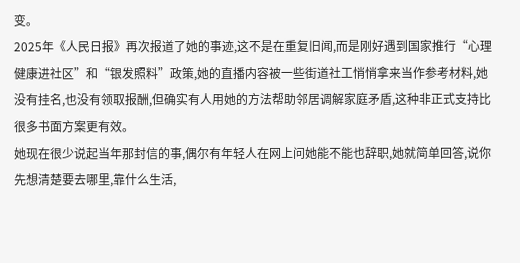变。
2025年《人民日报》再次报道了她的事迹,这不是在重复旧闻,而是刚好遇到国家推行“心理健康进社区”和“银发照料”政策,她的直播内容被一些街道社工悄悄拿来当作参考材料,她没有挂名,也没有领取报酬,但确实有人用她的方法帮助邻居调解家庭矛盾,这种非正式支持比很多书面方案更有效。
她现在很少说起当年那封信的事,偶尔有年轻人在网上问她能不能也辞职,她就简单回答,说你先想清楚要去哪里,靠什么生活,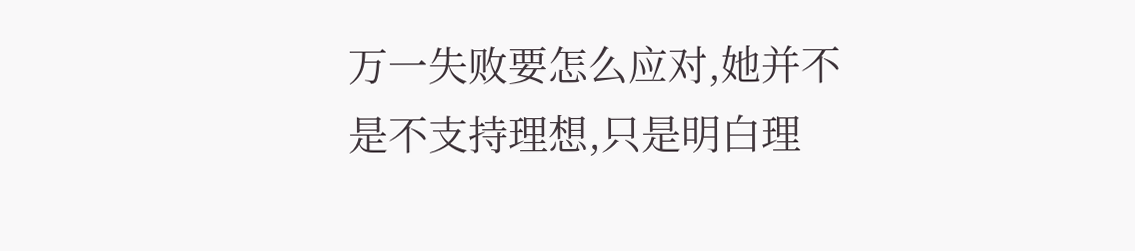万一失败要怎么应对,她并不是不支持理想,只是明白理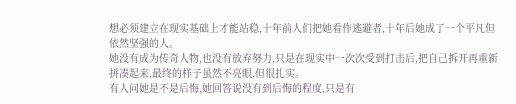想必须建立在现实基础上才能站稳,十年前人们把她看作逃避者,十年后她成了一个平凡但依然坚强的人。
她没有成为传奇人物,也没有放弃努力,只是在现实中一次次受到打击后,把自己拆开再重新拼凑起来,最终的样子虽然不亮眼,但很扎实。
有人问她是不是后悔,她回答说没有到后悔的程度,只是有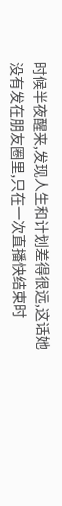时候半夜醒来,发现人生和计划差得很远,这话她没有发在朋友圈里,只在一次直播快结束时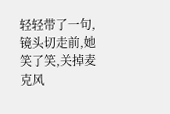轻轻带了一句,镜头切走前,她笑了笑,关掉麦克风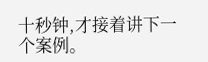十秒钟,才接着讲下一个案例。